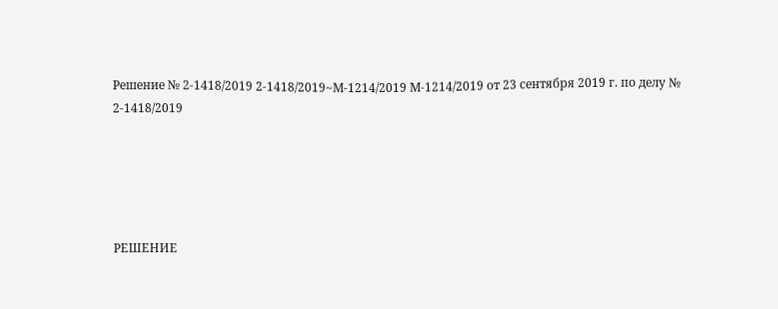Решение № 2-1418/2019 2-1418/2019~М-1214/2019 М-1214/2019 от 23 сентября 2019 г. по делу № 2-1418/2019





РЕШЕНИЕ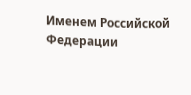Именем Российской Федерации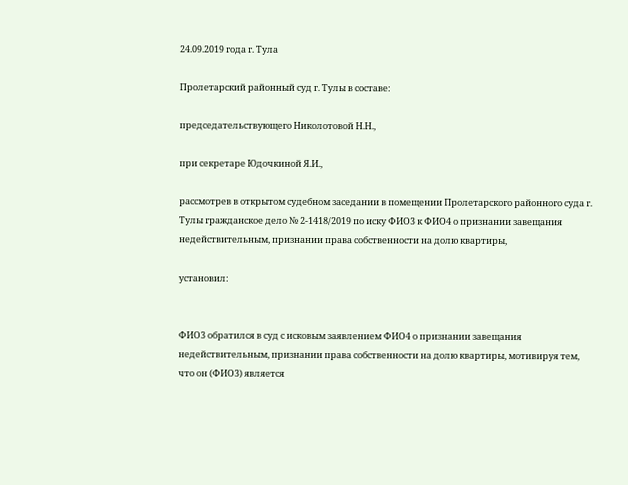24.09.2019 года г. Тула

Пролетарский районный суд г. Тулы в составе:

председательствующего Николотовой Н.Н.,

при секретаре Юдочкиной Я.И.,

рассмотрев в открытом судебном заседании в помещении Пролетарского районного суда г. Тулы гражданское дело № 2-1418/2019 по иску ФИО3 к ФИО4 о признании завещания недействительным, признании права собственности на долю квартиры,

установил:


ФИО3 обратился в суд с исковым заявлением ФИО4 о признании завещания недействительным, признании права собственности на долю квартиры, мотивируя тем, что он (ФИО3) является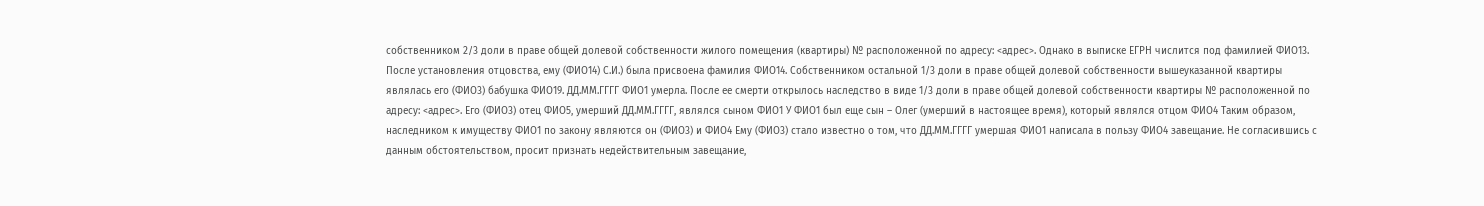собственником 2/3 доли в праве общей долевой собственности жилого помещения (квартиры) № расположенной по адресу: <адрес>. Однако в выписке ЕГРН числится под фамилией ФИО13. После установления отцовства, ему (ФИО14) С.И.) была присвоена фамилия ФИО14. Собственником остальной 1/3 доли в праве общей долевой собственности вышеуказанной квартиры являлась его (ФИО3) бабушка ФИО19. ДД.ММ.ГГГГ ФИО1 умерла. После ее смерти открылось наследство в виде 1/3 доли в праве общей долевой собственности квартиры № расположенной по адресу: <адрес>. Его (ФИО3) отец ФИО5, умерший ДД.ММ.ГГГГ, являлся сыном ФИО1 У ФИО1 был еще сын – Олег (умерший в настоящее время), который являлся отцом ФИО4 Таким образом, наследником к имуществу ФИО1 по закону являются он (ФИО3) и ФИО4 Ему (ФИО3) стало известно о том, что ДД.ММ.ГГГГ умершая ФИО1 написала в пользу ФИО4 завещание. Не согласившись с данным обстоятельством, просит признать недействительным завещание,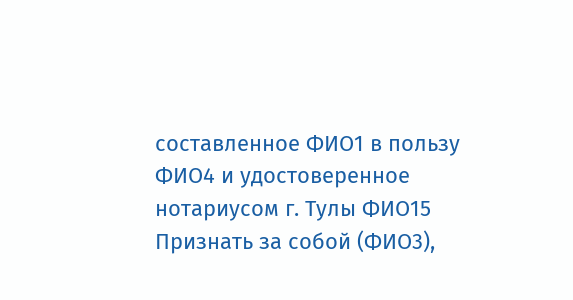составленное ФИО1 в пользу ФИО4 и удостоверенное нотариусом г. Тулы ФИО15 Признать за собой (ФИО3),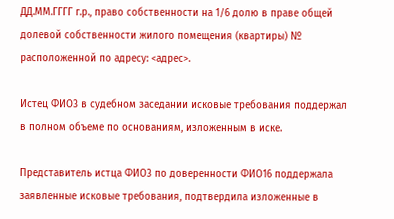ДД.ММ.ГГГГ г.р., право собственности на 1/6 долю в праве общей долевой собственности жилого помещения (квартиры) № расположенной по адресу: <адрес>.

Истец ФИО3 в судебном заседании исковые требования поддержал в полном объеме по основаниям, изложенным в иске.

Представитель истца ФИО3 по доверенности ФИО16 поддержала заявленные исковые требования, подтвердила изложенные в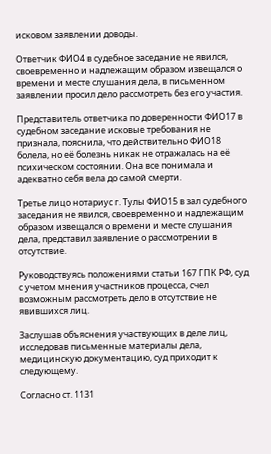исковом заявлении доводы.

Ответчик ФИО4 в судебное заседание не явился, своевременно и надлежащим образом извещался о времени и месте слушания дела, в письменном заявлении просил дело рассмотреть без его участия.

Представитель ответчика по доверенности ФИО17 в судебном заседание исковые требования не признала, пояснила, что действительно ФИО18 болела, но её болезнь никак не отражалась на её психическом состоянии. Она все понимала и адекватно себя вела до самой смерти.

Третье лицо нотариус г. Тулы ФИО15 в зал судебного заседания не явился, своевременно и надлежащим образом извещался о времени и месте слушания дела, представил заявление о рассмотрении в отсутствие.

Руководствуясь положениями статьи 167 ГПК РФ, суд с учетом мнения участников процесса, счел возможным рассмотреть дело в отсутствие не явившихся лиц.

Заслушав объяснения участвующих в деле лиц, исследовав письменные материалы дела, медицинскую документацию, суд приходит к следующему.

Согласно ст. 1131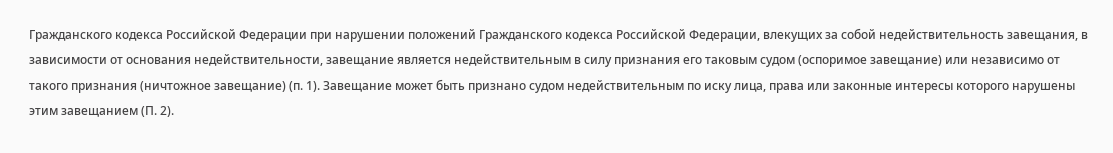Гражданского кодекса Российской Федерации при нарушении положений Гражданского кодекса Российской Федерации, влекущих за собой недействительность завещания, в зависимости от основания недействительности, завещание является недействительным в силу признания его таковым судом (оспоримое завещание) или независимо от такого признания (ничтожное завещание) (п. 1). Завещание может быть признано судом недействительным по иску лица, права или законные интересы которого нарушены этим завещанием (П. 2).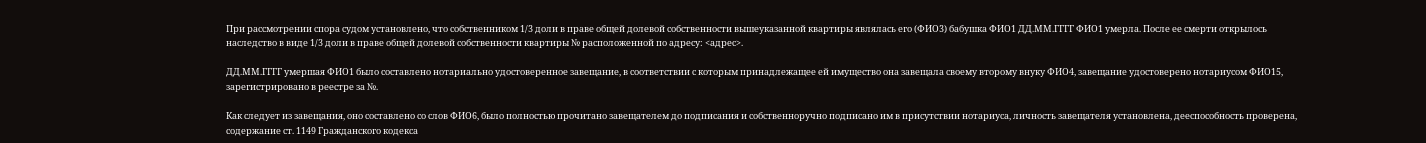При рассмотрении спора судом установлено, что собственником 1/3 доли в праве общей долевой собственности вышеуказанной квартиры являлась его (ФИО3) бабушка ФИО1 ДД.ММ.ГГГГ ФИО1 умерла. После ее смерти открылось наследство в виде 1/3 доли в праве общей долевой собственности квартиры № расположенной по адресу: <адрес>.

ДД.ММ.ГГГГ умершая ФИО1 было составлено нотариально удостоверенное завещание, в соответствии с которым принадлежащее ей имущество она завещала своему второму внуку ФИО4, завещание удостоверено нотариусом ФИО15, зарегистрировано в реестре за №.

Как следует из завещания, оно составлено со слов ФИО6, было полностью прочитано завещателем до подписания и собственноручно подписано им в присутствии нотариуса, личность завещателя установлена, дееспособность проверена, содержание ст. 1149 Гражданского кодекса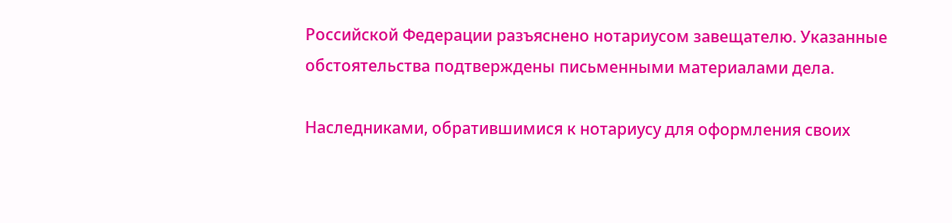Российской Федерации разъяснено нотариусом завещателю. Указанные обстоятельства подтверждены письменными материалами дела.

Наследниками, обратившимися к нотариусу для оформления своих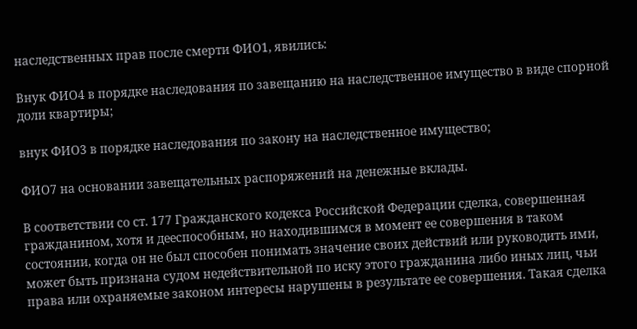наследственных прав после смерти ФИО1, явились:

Внук ФИО4 в порядке наследования по завещанию на наследственное имущество в виде спорной доли квартиры;

внук ФИО3 в порядке наследования по закону на наследственное имущество;

ФИО7 на основании завещательных распоряжений на денежные вклады.

В соответствии со ст. 177 Гражданского кодекса Российской Федерации сделка, совершенная гражданином, хотя и дееспособным, но находившимся в момент ее совершения в таком состоянии, когда он не был способен понимать значение своих действий или руководить ими, может быть признана судом недействительной по иску этого гражданина либо иных лиц, чьи права или охраняемые законом интересы нарушены в результате ее совершения. Такая сделка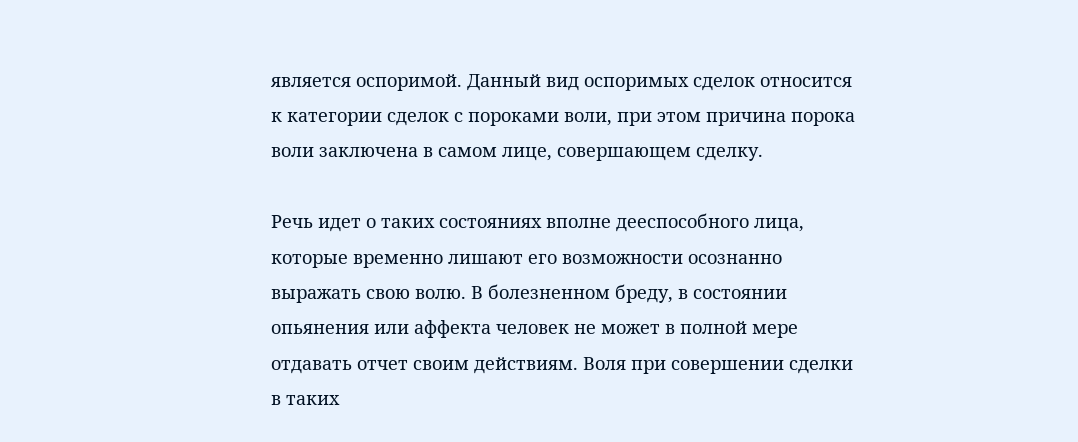является оспоримой. Данный вид оспоримых сделок относится к категории сделок с пороками воли, при этом причина порока воли заключена в самом лице, совершающем сделку.

Речь идет о таких состояниях вполне дееспособного лица, которые временно лишают его возможности осознанно выражать свою волю. В болезненном бреду, в состоянии опьянения или аффекта человек не может в полной мере отдавать отчет своим действиям. Воля при совершении сделки в таких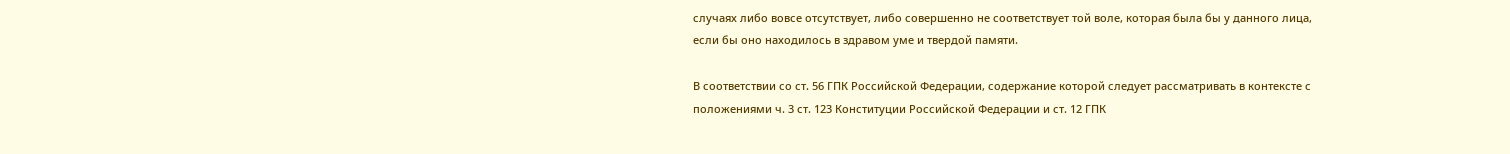случаях либо вовсе отсутствует, либо совершенно не соответствует той воле, которая была бы у данного лица, если бы оно находилось в здравом уме и твердой памяти.

В соответствии со ст. 56 ГПК Российской Федерации, содержание которой следует рассматривать в контексте с положениями ч. 3 ст. 123 Конституции Российской Федерации и ст. 12 ГПК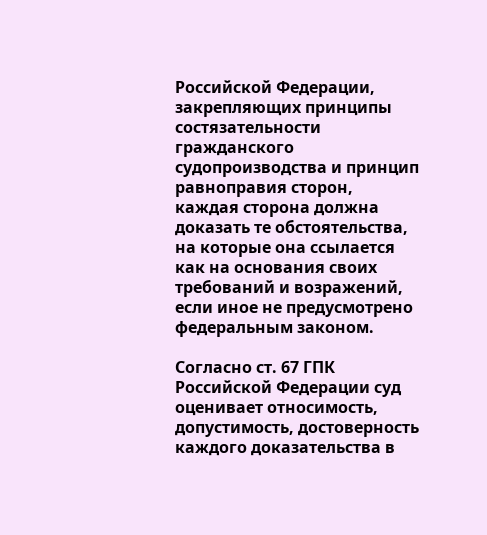Российской Федерации, закрепляющих принципы состязательности гражданского судопроизводства и принцип равноправия сторон, каждая сторона должна доказать те обстоятельства, на которые она ссылается как на основания своих требований и возражений, если иное не предусмотрено федеральным законом.

Согласно ст. 67 ГПК Российской Федерации суд оценивает относимость, допустимость, достоверность каждого доказательства в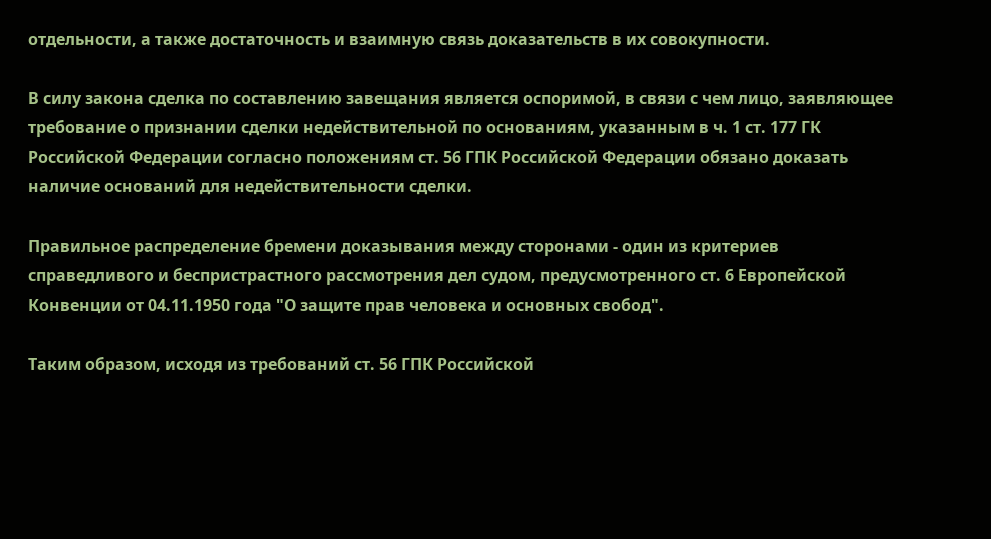отдельности, а также достаточность и взаимную связь доказательств в их совокупности.

В силу закона сделка по составлению завещания является оспоримой, в связи с чем лицо, заявляющее требование о признании сделки недействительной по основаниям, указанным в ч. 1 ст. 177 ГК Российской Федерации согласно положениям ст. 56 ГПК Российской Федерации обязано доказать наличие оснований для недействительности сделки.

Правильное распределение бремени доказывания между сторонами - один из критериев справедливого и беспристрастного рассмотрения дел судом, предусмотренного ст. 6 Европейской Конвенции от 04.11.1950 года "О защите прав человека и основных свобод".

Таким образом, исходя из требований ст. 56 ГПК Российской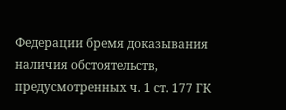Федерации бремя доказывания наличия обстоятельств, предусмотренных ч. 1 ст. 177 ГК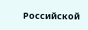Российской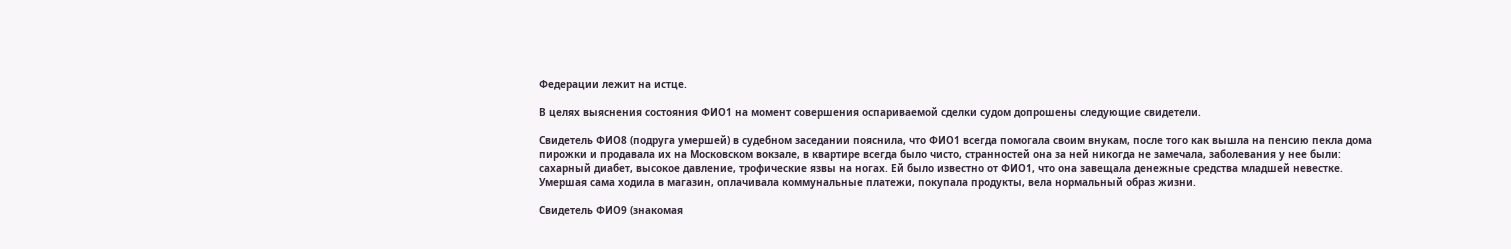Федерации лежит на истце.

В целях выяснения состояния ФИО1 на момент совершения оспариваемой сделки судом допрошены следующие свидетели.

Свидетель ФИО8 (подруга умершей) в судебном заседании пояснила, что ФИО1 всегда помогала своим внукам, после того как вышла на пенсию пекла дома пирожки и продавала их на Московском вокзале, в квартире всегда было чисто, странностей она за ней никогда не замечала, заболевания у нее были: сахарный диабет, высокое давление, трофические язвы на ногах. Ей было известно от ФИО1, что она завещала денежные средства младшей невестке. Умершая сама ходила в магазин, оплачивала коммунальные платежи, покупала продукты, вела нормальный образ жизни.

Свидетель ФИО9 (знакомая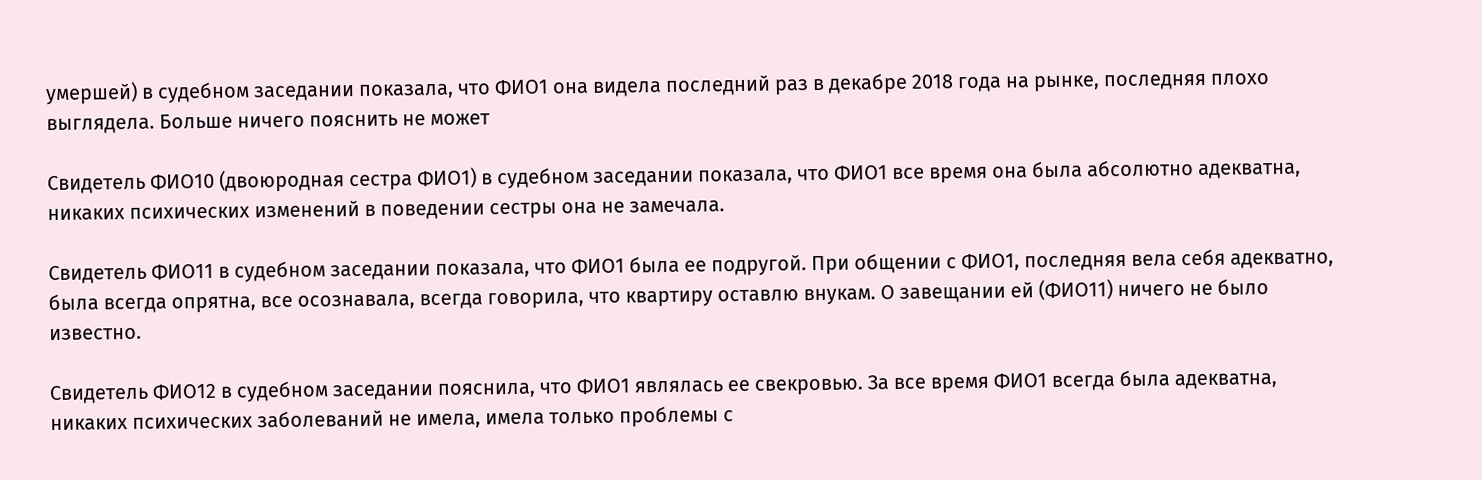умершей) в судебном заседании показала, что ФИО1 она видела последний раз в декабре 2018 года на рынке, последняя плохо выглядела. Больше ничего пояснить не может

Свидетель ФИО10 (двоюродная сестра ФИО1) в судебном заседании показала, что ФИО1 все время она была абсолютно адекватна, никаких психических изменений в поведении сестры она не замечала.

Свидетель ФИО11 в судебном заседании показала, что ФИО1 была ее подругой. При общении с ФИО1, последняя вела себя адекватно, была всегда опрятна, все осознавала, всегда говорила, что квартиру оставлю внукам. О завещании ей (ФИО11) ничего не было известно.

Свидетель ФИО12 в судебном заседании пояснила, что ФИО1 являлась ее свекровью. За все время ФИО1 всегда была адекватна, никаких психических заболеваний не имела, имела только проблемы с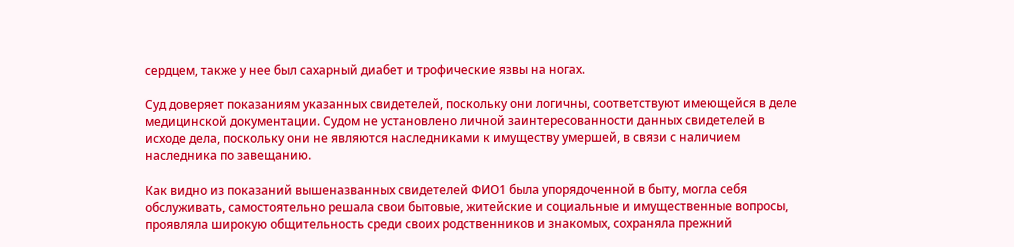сердцем, также у нее был сахарный диабет и трофические язвы на ногах.

Суд доверяет показаниям указанных свидетелей, поскольку они логичны, соответствуют имеющейся в деле медицинской документации. Судом не установлено личной заинтересованности данных свидетелей в исходе дела, поскольку они не являются наследниками к имуществу умершей, в связи с наличием наследника по завещанию.

Как видно из показаний вышеназванных свидетелей ФИО1 была упорядоченной в быту, могла себя обслуживать, самостоятельно решала свои бытовые, житейские и социальные и имущественные вопросы, проявляла широкую общительность среди своих родственников и знакомых, сохраняла прежний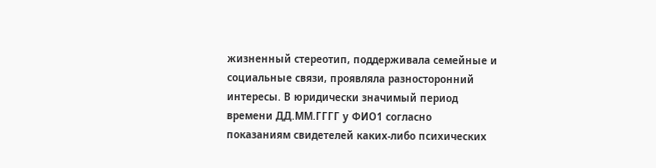жизненный стереотип, поддерживала семейные и социальные связи, проявляла разносторонний интересы. В юридически значимый период времени ДД.ММ.ГГГГ у ФИО1 согласно показаниям свидетелей каких-либо психических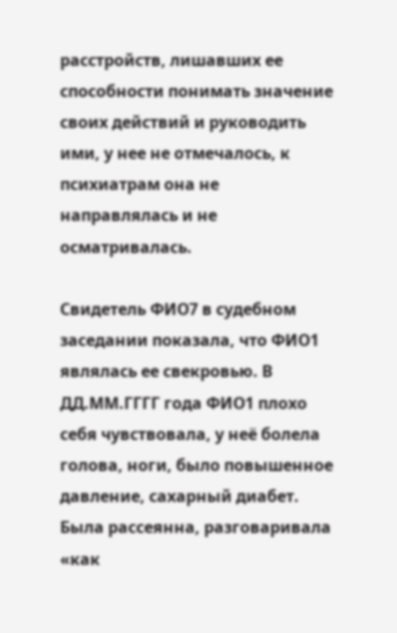расстройств, лишавших ее способности понимать значение своих действий и руководить ими, у нее не отмечалось, к психиатрам она не направлялась и не осматривалась.

Свидетель ФИО7 в судебном заседании показала, что ФИО1 являлась ее свекровью. В ДД.ММ.ГГГГ года ФИО1 плохо себя чувствовала, у неё болела голова, ноги, было повышенное давление, сахарный диабет. Была рассеянна, разговаривала «как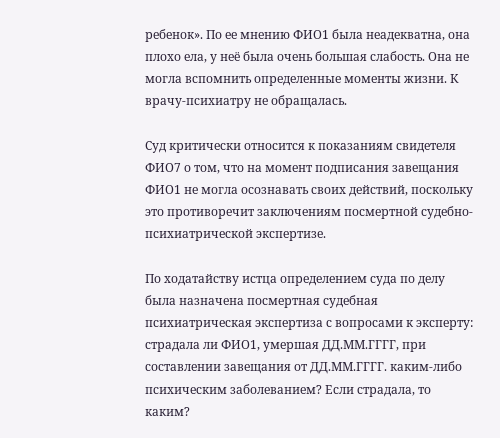ребенок». По ее мнению ФИО1 была неадекватна, она плохо ела, у неё была очень большая слабость. Она не могла вспомнить определенные моменты жизни. К врачу-психиатру не обращалась.

Суд критически относится к показаниям свидетеля ФИО7 о том, что на момент подписания завещания ФИО1 не могла осознавать своих действий, поскольку это противоречит заключениям посмертной судебно-психиатрической экспертизе.

По ходатайству истца определением суда по делу была назначена посмертная судебная психиатрическая экспертиза с вопросами к эксперту: страдала ли ФИО1, умершая ДД.ММ.ГГГГ, при составлении завещания от ДД.ММ.ГГГГ. каким-либо психическим заболеванием? Если страдала, то каким?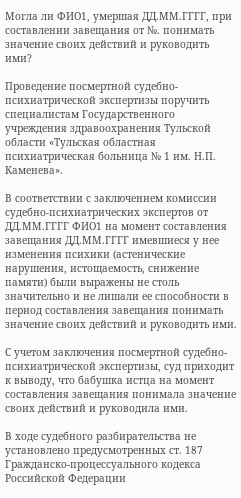Могла ли ФИО1, умершая ДД.ММ.ГГГГ, при составлении завещания от №. понимать значение своих действий и руководить ими?

Проведение посмертной судебно-психиатрической экспертизы поручить специалистам Государственного учреждения здравоохранения Тульской области «Тульская областная психиатрическая больница № 1 им. Н.П. Каменева».

В соответствии с заключением комиссии судебно-психиатрических экспертов от ДД.ММ.ГГГГ ФИО1 на момент составления завещания ДД.ММ.ГГГГ имевшиеся у нее изменения психики (астенические нарушения, истощаемость, снижение памяти) были выражены не столь значительно и не лишали ее способности в период составления завещания понимать значение своих действий и руководить ими.

С учетом заключения посмертной судебно-психиатрической экспертизы, суд приходит к выводу, что бабушка истца на момент составления завещания понимала значение своих действий и руководила ими.

В ходе судебного разбирательства не установлено предусмотренных ст. 187 Гражданско-процессуального кодекса Российской Федерации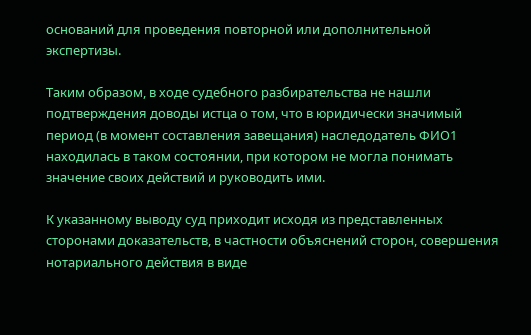оснований для проведения повторной или дополнительной экспертизы.

Таким образом, в ходе судебного разбирательства не нашли подтверждения доводы истца о том, что в юридически значимый период (в момент составления завещания) наследодатель ФИО1 находилась в таком состоянии, при котором не могла понимать значение своих действий и руководить ими.

К указанному выводу суд приходит исходя из представленных сторонами доказательств, в частности объяснений сторон, совершения нотариального действия в виде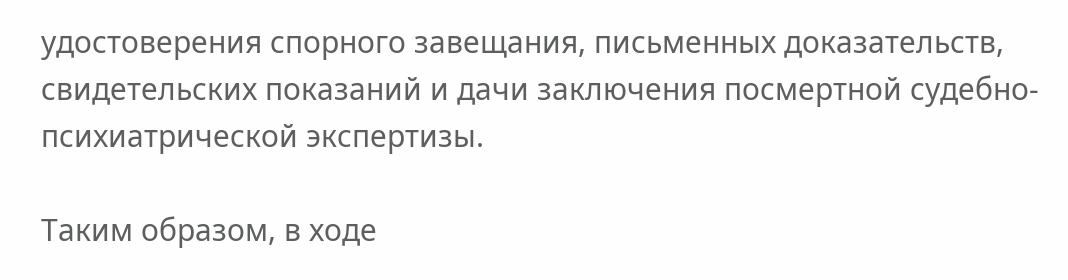удостоверения спорного завещания, письменных доказательств, свидетельских показаний и дачи заключения посмертной судебно-психиатрической экспертизы.

Таким образом, в ходе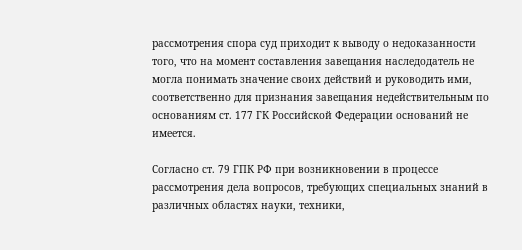рассмотрения спора суд приходит к выводу о недоказанности того, что на момент составления завещания наследодатель не могла понимать значение своих действий и руководить ими, соответственно для признания завещания недействительным по основаниям ст. 177 ГК Российской Федерации оснований не имеется.

Согласно ст. 79 ГПК РФ при возникновении в процессе рассмотрения дела вопросов, требующих специальных знаний в различных областях науки, техники,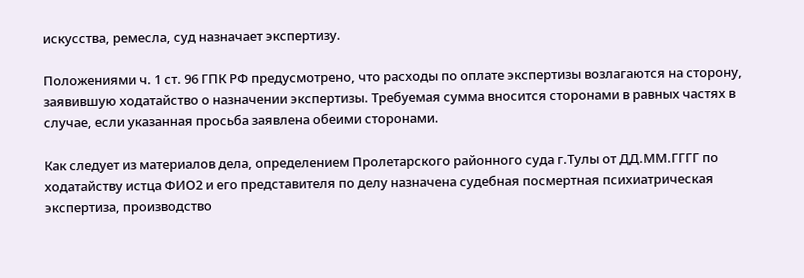искусства, ремесла, суд назначает экспертизу.

Положениями ч. 1 ст. 96 ГПК РФ предусмотрено, что расходы по оплате экспертизы возлагаются на сторону, заявившую ходатайство о назначении экспертизы. Требуемая сумма вносится сторонами в равных частях в случае, если указанная просьба заявлена обеими сторонами.

Как следует из материалов дела, определением Пролетарского районного суда г.Тулы от ДД.ММ.ГГГГ по ходатайству истца ФИО2 и его представителя по делу назначена судебная посмертная психиатрическая экспертиза, производство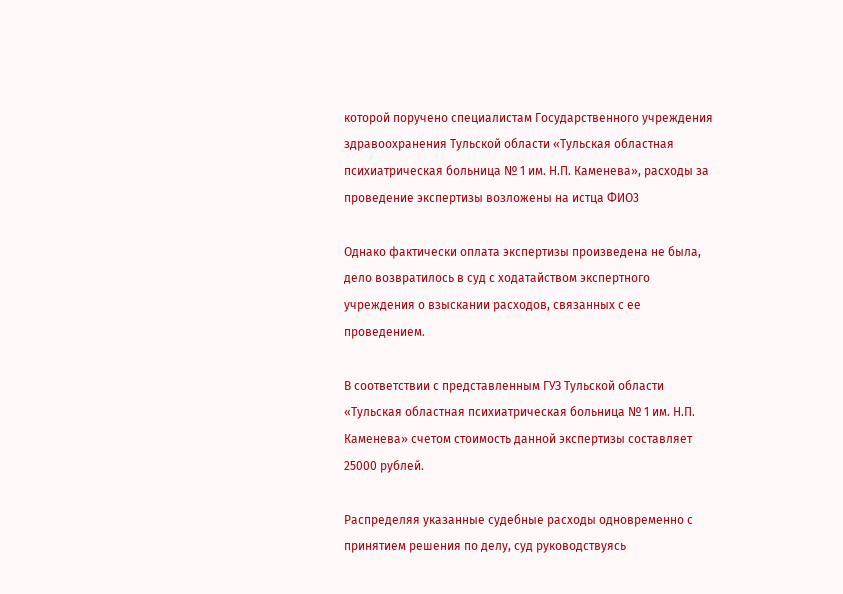которой поручено специалистам Государственного учреждения здравоохранения Тульской области «Тульская областная психиатрическая больница № 1 им. Н.П. Каменева», расходы за проведение экспертизы возложены на истца ФИО3

Однако фактически оплата экспертизы произведена не была, дело возвратилось в суд с ходатайством экспертного учреждения о взыскании расходов, связанных с ее проведением.

В соответствии с представленным ГУЗ Тульской области «Тульская областная психиатрическая больница № 1 им. Н.П. Каменева» счетом стоимость данной экспертизы составляет 25000 рублей.

Распределяя указанные судебные расходы одновременно с принятием решения по делу, суд руководствуясь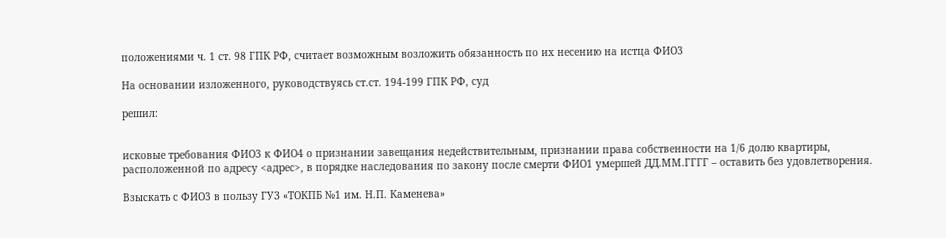положениями ч. 1 ст. 98 ГПК РФ, считает возможным возложить обязанность по их несению на истца ФИО3

На основании изложенного, руководствуясь ст.ст. 194-199 ГПК РФ, суд

решил:


исковые требования ФИО3 к ФИО4 о признании завещания недействительным, признании права собственности на 1/6 долю квартиры, расположенной по адресу <адрес>, в порядке наследования по закону после смерти ФИО1 умершей ДД.ММ.ГГГГ – оставить без удовлетворения.

Взыскать с ФИО3 в пользу ГУЗ «ТОКПБ №1 им. Н.П. Каменева»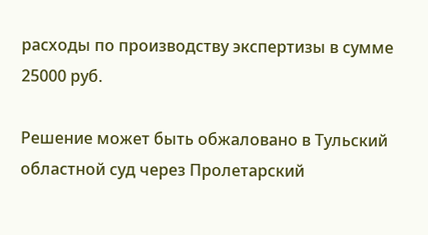расходы по производству экспертизы в сумме 25000 руб.

Решение может быть обжаловано в Тульский областной суд через Пролетарский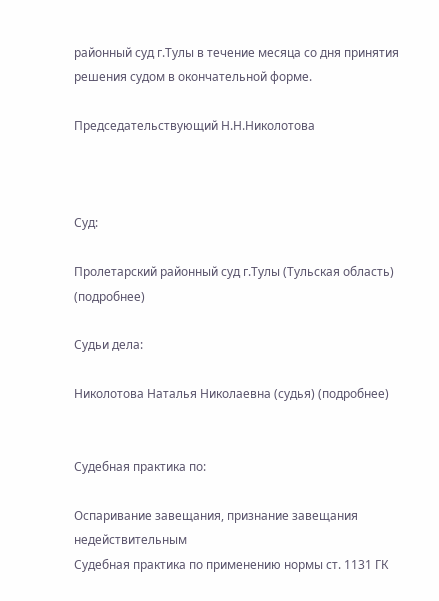районный суд г.Тулы в течение месяца со дня принятия решения судом в окончательной форме.

Председательствующий Н.Н.Николотова



Суд:

Пролетарский районный суд г.Тулы (Тульская область) (подробнее)

Судьи дела:

Николотова Наталья Николаевна (судья) (подробнее)


Судебная практика по:

Оспаривание завещания, признание завещания недействительным
Судебная практика по применению нормы ст. 1131 ГК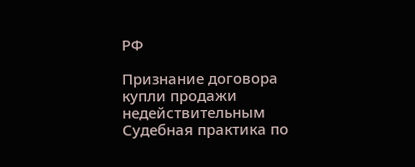РФ

Признание договора купли продажи недействительным
Судебная практика по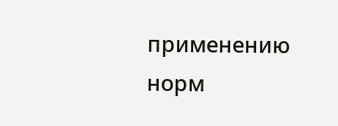применению норм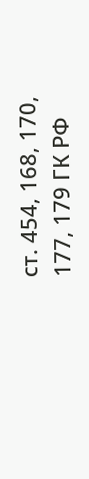ст. 454, 168, 170, 177, 179 ГК РФ